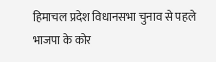हिमाचल प्रदेश विधानसभा चुनाव से पहले भाजपा के कोर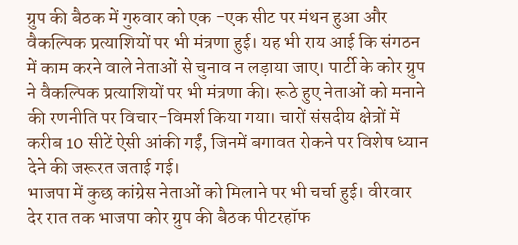ग्रुप की बैठक में गुरुवार को एक -एक सीट पर मंथन हुआ और वैकल्पिक प्रत्याशियों पर भी मंत्रणा हुई। यह भी राय आई कि संगठन में काम करने वाले नेताओं से चुनाव न लड़ाया जाए। पार्टी के कोर ग्रुप ने वैकल्पिक प्रत्याशियों पर भी मंत्रणा की। रूठे हुए नेताओं को मनाने की रणनीति पर विचार-विमर्श किया गया। चारों संसदीय क्षेत्रों में करीब 10 सीटें ऐसी आंकी गईं, जिनमें बगावत रोकने पर विशेष ध्यान देने की जरूरत जताई गई।
भाजपा में कुछ कांग्रेस नेताओं को मिलाने पर भी चर्चा हुई। वीरवार देर रात तक भाजपा कोर ग्रुप की बैठक पीटरहॉफ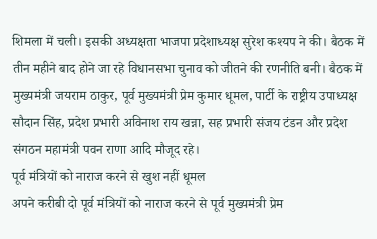शिमला में चली। इसकी अध्यक्षता भाजपा प्रदेशाध्यक्ष सुरेश कश्यप ने की। बैठक में तीन महीने बाद होने जा रहे विधानसभा चुनाव को जीतने की रणनीति बनी। बैठक में मुख्यमंत्री जयराम ठाकुर, पूर्व मुख्यमंत्री प्रेम कुमार धूमल, पार्टी के राष्ट्रीय उपाध्यक्ष सौदान सिंह, प्रदेश प्रभारी अविनाश राय खन्ना, सह प्रभारी संजय टंडन और प्रदेश संगठन महामंत्री पवन राणा आदि मौजूद रहे।
पूर्व मंत्रियों को नाराज करने से खुश नहीं धूमल
अपने करीबी दो पूर्व मंत्रियों को नाराज करने से पूर्व मुख्यमंत्री प्रेम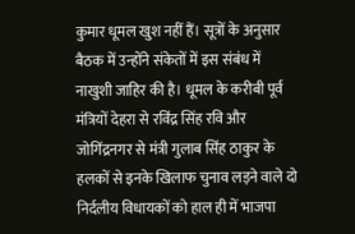कुमार धूमल खुश नहीं हैं। सूत्रों के अनुसार बैठक में उन्होंने संकेतों में इस संबंध में नाखुशी जाहिर की है। धूमल के करीबी पूर्व मंत्रियों देहरा से रविंद्र सिंह रवि और जोगिंद्रनगर से मंत्री गुलाब सिंह ठाकुर के हलकों से इनके खिलाफ चुनाव लड़ने वाले दो निर्दलीय विधायकों को हाल ही में भाजपा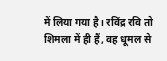में लिया गया है। रविंद्र रवि तो शिमला में ही हैं, वह धूमल से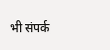भी संपर्क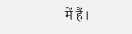में हैं।